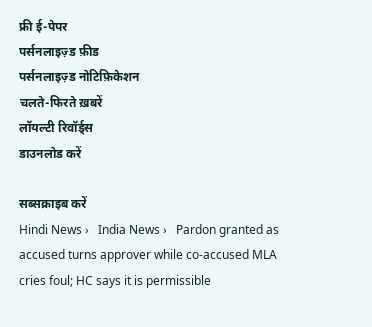फ्री ई-पेपर
पर्सनलाइज़्ड फ़ीड
पर्सनलाइज़्ड नोटिफ़िकेशन
चलते-फिरते ख़बरें
लॉयल्टी रिवॉर्ड्स
डाउनलोड करें

सब्सक्राइब करें
Hindi News ›   India News ›   Pardon granted as accused turns approver while co-accused MLA cries foul; HC says it is permissible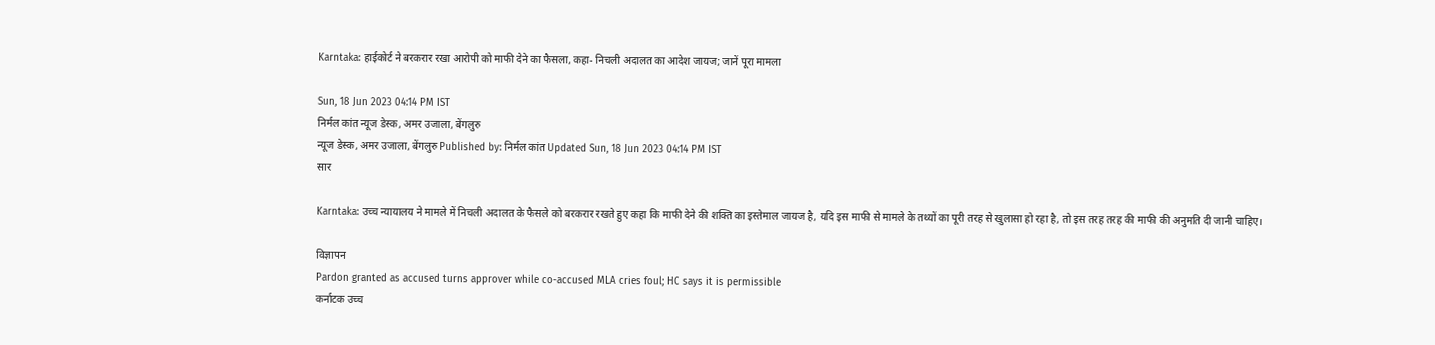Karntaka: हाईकोर्ट ने बरकरार रखा आरोपी को माफी देने का फैसला, कहा- निचली अदालत का आदेश जायज; जानें पूरा मामला

Sun, 18 Jun 2023 04:14 PM IST
निर्मल कांत न्यूज डेस्क, अमर उजाला, बेंगलुरु
न्यूज डेस्क, अमर उजाला, बेंगलुरु Published by: निर्मल कांत Updated Sun, 18 Jun 2023 04:14 PM IST
सार

Karntaka: उच्च न्यायालय ने मामले में निचली अदालत के फैसले को बरकरार रखते हुए कहा कि माफी देने की शक्ति का इस्तेमाल जायज है, यदि इस माफी से मामले के तथ्यों का पूरी तरह से खुलासा हो रहा है, तो इस तरह तरह की माफी की अनुमति दी जानी चाहिए।

विज्ञापन
Pardon granted as accused turns approver while co-accused MLA cries foul; HC says it is permissible
कर्नाटक उच्च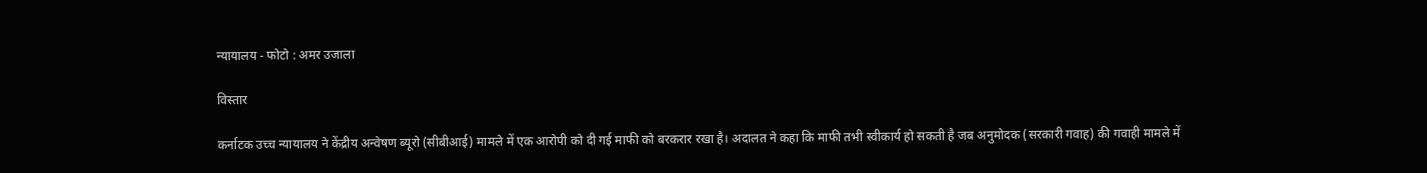न्यायालय - फोटो : अमर उजाला

विस्तार

कर्नाटक उच्च न्यायालय ने केंद्रीय अन्वेषण ब्यूरो (सीबीआई) मामले में एक आरोपी को दी गई माफी को बरकरार रखा है। अदालत ने कहा कि माफी तभी स्वीकार्य हो सकती है जब अनुमोदक (सरकारी गवाह) की गवाही मामले में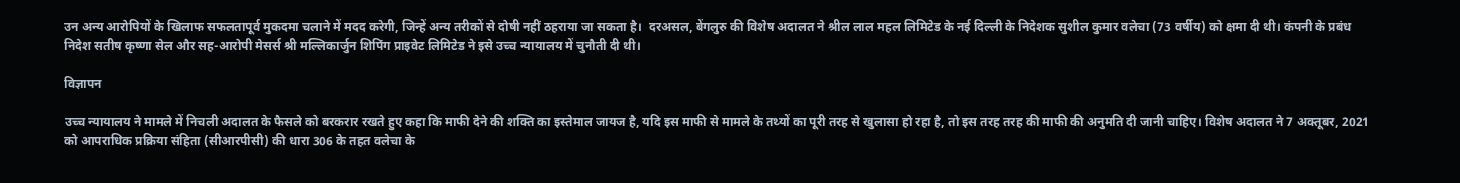उन अन्य आरोपियों के खिलाफ सफलतापूर्व मुकदमा चलाने में मदद करेगी, जिन्हें अन्य तरीकों से दोषी नहीं ठहराया जा सकता है।  दरअसल, बेंगलुरु की विशेष अदालत ने श्रील लाल महल लिमिटेड के नई दिल्ली के निदेशक सुशील कुमार वलेचा (73 वर्षीय) को क्षमा दी थी। कंपनी के प्रबंध निदेश सतीष कृष्णा सेल और सह-आरोपी मेसर्स श्री मल्लिकार्जुन शिपिंग प्राइवेट लिमिटेड ने इसे उच्च न्यायालय में चुनौती दी थी।

विज्ञापन

उच्च न्यायालय ने मामले में निचली अदालत के फैसले को बरकरार रखते हुए कहा कि माफी देने की शक्ति का इस्तेमाल जायज है, यदि इस माफी से मामले के तथ्यों का पूरी तरह से खुलासा हो रहा है, तो इस तरह तरह की माफी की अनुमति दी जानी चाहिए। विशेष अदालत ने 7 अक्तूबर, 2021 को आपराधिक प्रक्रिया संहिता (सीआरपीसी) की धारा 306 के तहत वलेचा के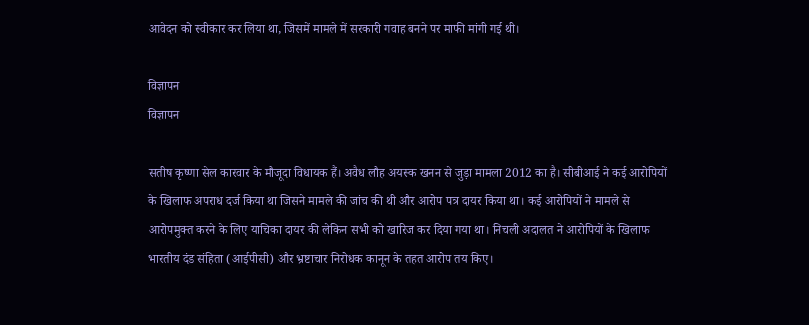आवेदन को स्वीकार कर लिया था, जिसमें मामले में सरकारी गवाह बनने पर माफी मांगी गई थी।

विज्ञापन
विज्ञापन

सतीष कृष्णा सेल कारवार के मौजूदा विधायक हैं। अवैध लौह अयस्क खनन से जुड़ा मामला 2012 का है। सीबीआई ने कई आरोपियों के खिलाफ अपराध दर्ज किया था जिसने मामले की जांच की थी और आरोप पत्र दायर किया था। कई आरोपियों ने मामले से आरोपमुक्त करने के लिए याचिका दायर की लेकिन सभी को खारिज कर दिया गया था। निचली अदालत ने आरोपियों के खिलाफ भारतीय दंड संहिता (आईपीसी) और भ्रष्टाचार निरोधक कानून के तहत आरोप तय किए।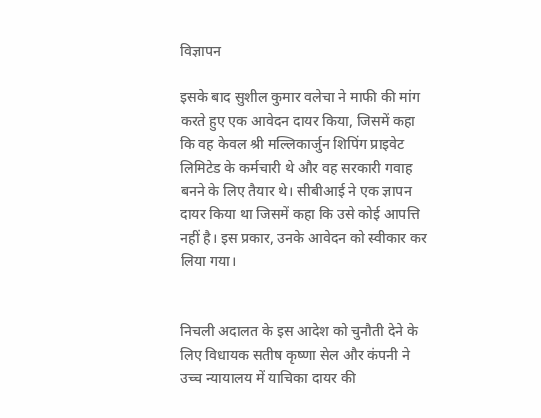विज्ञापन

इसके बाद सुशील कुमार वलेचा ने माफी की मांग करते हुए एक आवेदन दायर किया, जिसमें कहा कि वह केवल श्री मल्लिकार्जुन शिपिंग प्राइवेट लिमिटेड के कर्मचारी थे और वह सरकारी गवाह बनने के लिए तैयार थे। सीबीआई ने एक ज्ञापन दायर किया था जिसमें कहा कि उसे कोई आपत्ति नहीं है। इस प्रकार, उनके आवेदन को स्वीकार कर लिया गया।


निचली अदालत के इस आदेश को चुनौती देने के लिए विधायक सतीष कृष्णा सेल और कंपनी ने उच्च न्यायालय में याचिका दायर की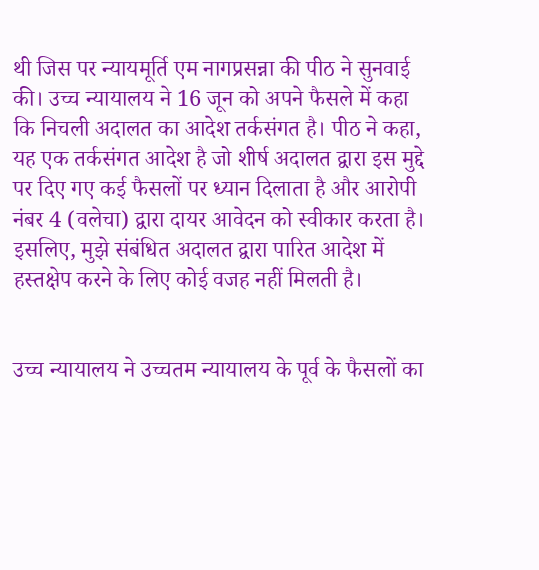थी जिस पर न्यायमूर्ति एम नागप्रसन्ना की पीठ ने सुनवाई की। उच्च न्यायालय ने 16 जून को अपने फैसले में कहा कि निचली अदालत का आदेश तर्कसंगत है। पीठ ने कहा, यह एक तर्कसंगत आदेश है जो शीर्ष अदालत द्वारा इस मुद्दे पर दिए गए कई फैसलों पर ध्यान दिलाता है और आरोपी नंबर 4 (वलेचा) द्वारा दायर आवेदन को स्वीकार करता है। इसलिए, मुझे संबंधित अदालत द्वारा पारित आदेश में हस्तक्षेप करने के लिए कोई वजह नहीं मिलती है।


उच्च न्यायालय ने उच्चतम न्यायालय के पूर्व के फैसलों का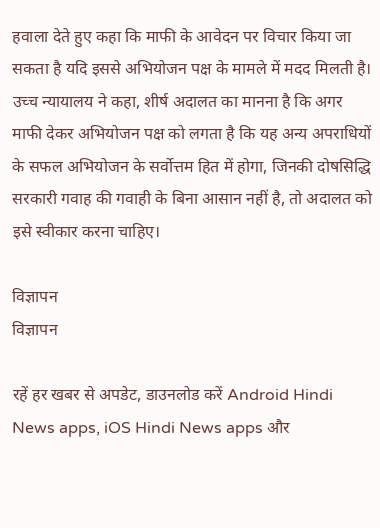हवाला देते हुए कहा कि माफी के आवेदन पर विचार किया जा सकता है यदि इससे अभियोजन पक्ष के मामले में मदद मिलती है। उच्च न्यायालय ने कहा, शीर्ष अदालत का मानना है कि अगर माफी देकर अभियोजन पक्ष को लगता है कि यह अन्य अपराधियों के सफल अभियोजन के सर्वोत्तम हित में होगा, जिनकी दोषसिद्धि सरकारी गवाह की गवाही के बिना आसान नहीं है, तो अदालत को इसे स्वीकार करना चाहिए।

विज्ञापन
विज्ञापन

रहें हर खबर से अपडेट, डाउनलोड करें Android Hindi News apps, iOS Hindi News apps और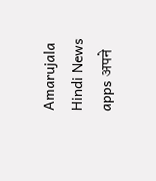Amarujala Hindi News apps अपने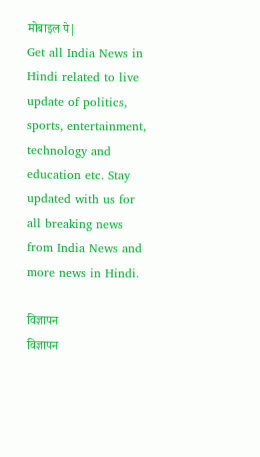मोबाइल पे|
Get all India News in Hindi related to live update of politics, sports, entertainment, technology and education etc. Stay updated with us for all breaking news from India News and more news in Hindi.

विज्ञापन
विज्ञापन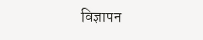विज्ञापन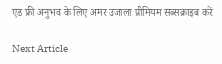एड फ्री अनुभव के लिए अमर उजाला प्रीमियम सब्सक्राइब करें

Next Article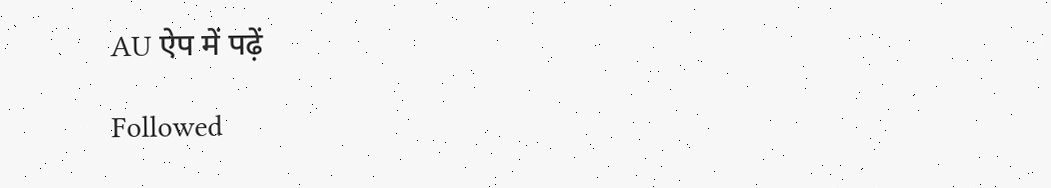AU ऐप में पढ़ें

Followed